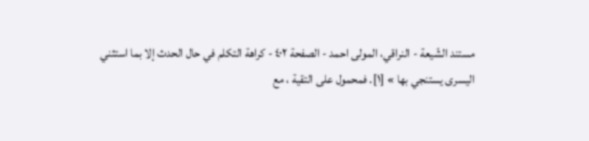مستند الشّيعة - النراقي، المولى احمد - الصفحة ٤٠٢ - كراهة التكلم في حال الحدث إلا بما استثني
اليسرى يستنجي بها » [١]. فمحمول على التقية ، مع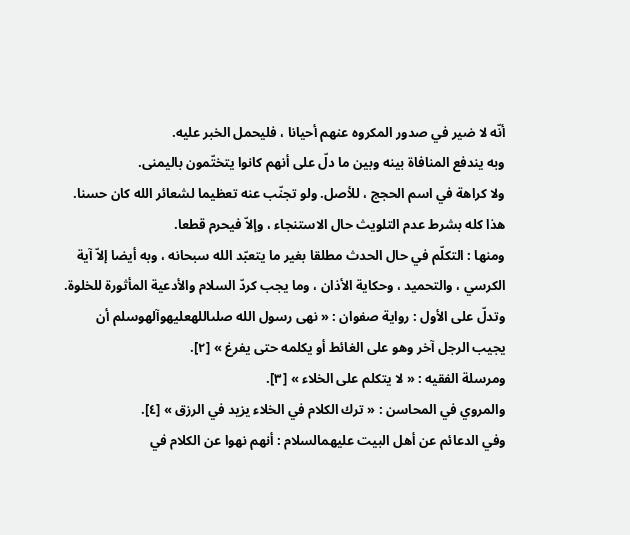أنّه لا ضير في صدور المكروه عنهم أحيانا ، فليحمل الخبر عليه.
وبه يندفع المنافاة بينه وبين ما دلّ على أنهم كانوا يتختّمون باليمنى.
ولا كراهة في اسم الحجج ، للأصل. ولو تجنّب عنه تعظيما لشعائر الله كان حسنا.
هذا كله بشرط عدم التلويث حال الاستنجاء ، وإلاّ فيحرم قطعا.
ومنها : التكلّم في حال الحدث مطلقا بغير ما يتعبّد الله سبحانه ، وبه أيضا إلاّ آية الكرسي ، والتحميد ، وحكاية الأذان ، وما يجب كردّ السلام والأدعية المأثورة للخلوة.
وتدلّ على الأول : رواية صفوان : « نهى رسول الله صلىاللهعليهوآلهوسلم أن يجيب الرجل آخر وهو على الغائط أو يكلمه حتى يفرغ » [٢].
ومرسلة الفقيه : « لا يتكلم على الخلاء » [٣].
والمروي في المحاسن : « ترك الكلام في الخلاء يزيد في الرزق » [٤].
وفي الدعائم عن أهل البيت عليهمالسلام : أنهم نهوا عن الكلام في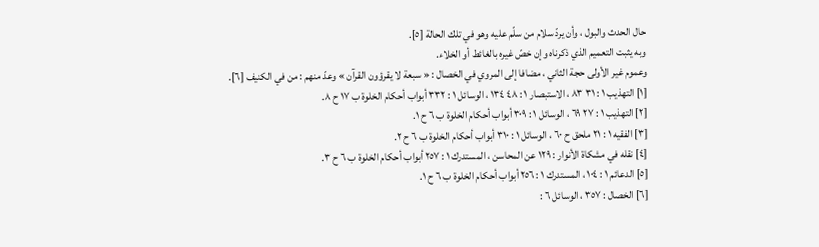حال الحدث والبول ، وأن يردّ سلام من سلّم عليه وهو في تلك الحالة [٥].
وبه يثبت التعميم الذي ذكرناه وإن خصّ غيره بالغائط أو الخلاء.
وعموم غير الأولى حجة الثاني ، مضافا إلى المروي في الخصال : « سبعة لا يقرؤون القرآن » وعدّ منهم : من في الكنيف [٦].
[١] التهذيب ١ : ٣١ ٨٣ ، الاستبصار ١ : ٤٨ ١٣٤ ، الوسائل ١ : ٣٣٢ أبواب أحكام الخلوة ب ١٧ ح ٨.
[٢] التهذيب ١ : ٢٧ ٦٩ ، الوسائل ١ : ٣٠٩ أبواب أحكام الخلوة ب ٦ ح ١.
[٣] الفقيه ١ : ٢١ ملحق ح ٦٠ ، الوسائل ١ : ٣١٠ أبواب أحكام الخلوة ب ٦ ح ٢.
[٤] نقله في مشكاة الأنوار : ١٢٩ عن المحاسن ، المستدرك ١ : ٢٥٧ أبواب أحكام الخلوة ب ٦ ح ٣.
[٥] الدعائم ١ : ١٠٤ ، المستدرك ١ : ٢٥٦ أبواب أحكام الخلوة ب ٦ ح ١.
[٦] الخصال : ٣٥٧ ، الوسائل ٦ :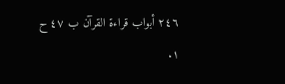٢٤٦ أبواب قراءة القرآن ب ٤٧ ح ١.